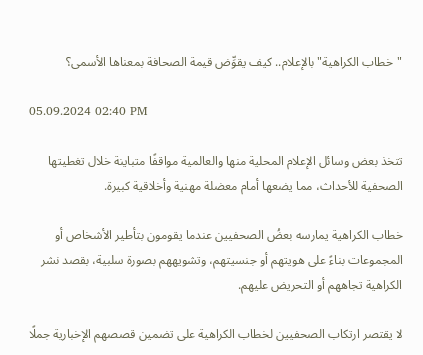"خطاب الكراهية" بالإعلام.. كيف يقوِّض قيمة الصحافة بمعناها الأسمى؟

05.09.2024 02:40 PM

تتخذ بعض وسائل الإعلام المحلية منها والعالمية مواقفًا متباينة خلال تغطيتها الصحفية للأحداث، مما يضعها أمام معضلة مهنية وأخلاقية كبيرة.

خطاب الكراهية يمارسه بعضُ الصحفيين عندما يقومون بتأطير الأشخاص أو المجموعات بناءً على هويتهم أو جنسيتهم، وتشويههم بصورة سلبية، بقصد نشر الكراهية تجاههم أو التحريض عليهم.

لا يقتصر ارتكاب الصحفيين لخطاب الكراهية على تضمين قصصهم الإخبارية جملًا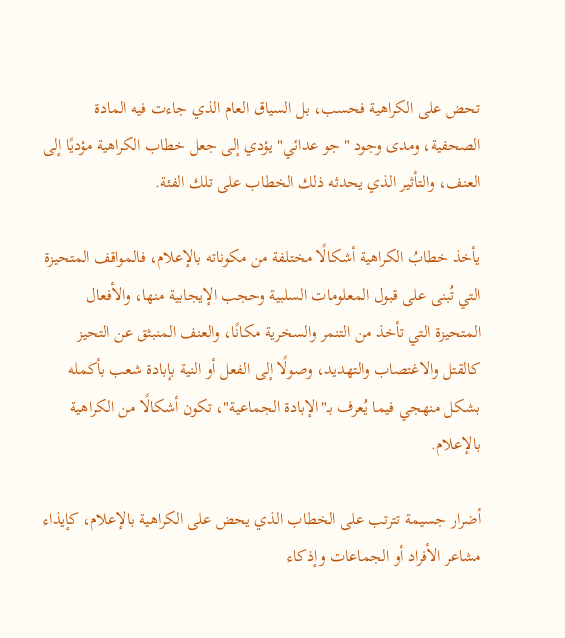تحض على الكراهية فحسب، بل السياق العام الذي جاءت فيه المادة الصحفية، ومدى وجود "جو عدائي" يؤدي إلى جعل خطاب الكراهية مؤديًا إلى العنف، والتأثير الذي يحدثه ذلك الخطاب على تلك الفئة.

يأخذ خطابُ الكراهية أشكالًا مختلفة من مكوناته بالإعلام، فالمواقف المتحيزة التي تُبنى على قبول المعلومات السلبية وحجب الإيجابية منها، والأفعال المتحيزة التي تأخذ من التنمر والسخرية مكانًا، والعنف المنبثق عن التحيز كالقتل والاغتصاب والتهديد، وصولًا إلى الفعل أو النية بإبادة شعب بأكمله بشكل منهجي فيما يُعرف بـ"الإبادة الجماعية"، تكون أشكالًا من الكراهية بالإعلام.

أضرار جسيمة تترتب على الخطاب الذي يحض على الكراهية بالإعلام، كإيذاء مشاعر الأفراد أو الجماعات وإذكاء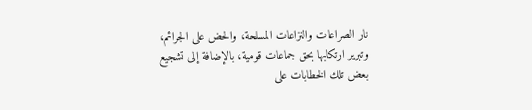نار الصراعات والنزاعات المسلحة، والحض على الجرائم، وتبرير ارتكابها بحق جماعات قومية، بالإضافة إلى تشجيع بعض تلك الخطابات على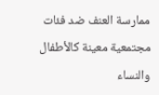ممارسة العنف ضد فئات مجتمعية معينة كالأطفال والنساء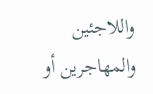واللاجئين والمهاجرين أو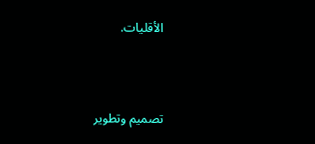الأقليات.



تصميم وتطوير